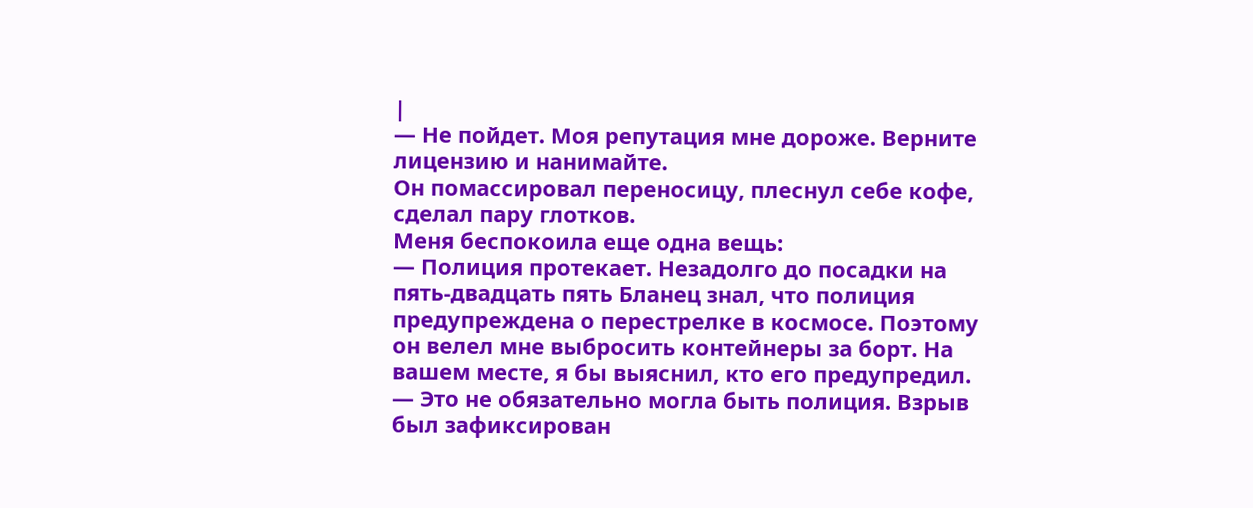|
— Не пойдет. Моя репутация мне дороже. Верните лицензию и нанимайте.
Он помассировал переносицу, плеснул себе кофе, сделал пару глотков.
Меня беспокоила еще одна вещь:
— Полиция протекает. Незадолго до посадки на пять-двадцать пять Бланец знал, что полиция предупреждена о перестрелке в космосе. Поэтому он велел мне выбросить контейнеры за борт. На вашем месте, я бы выяснил, кто его предупредил.
— Это не обязательно могла быть полиция. Взрыв был зафиксирован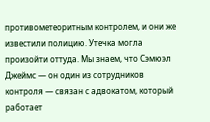противометеоритным контролем, и они же известили полицию. Утечка могла произойти оттуда. Мы знаем, что Сэмюэл Джеймс — он один из сотрудников контроля — связан с адвокатом, который работает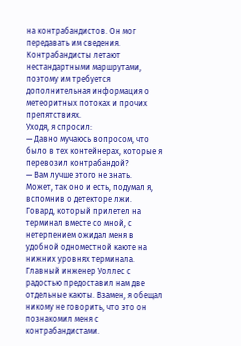на контрабандистов. Он мог передавать им сведения. Контрабандисты летают нестандартными маршрутами, поэтому им требуется дополнительная информация о метеоритных потоках и прочих препятствиях.
Уходя, я спросил:
— Давно мучаюсь вопросом, что было в тех контейнерах, которые я перевозил контрабандой?
— Вам лучше этого не знать.
Может, так оно и есть, подумал я, вспомнив о детекторе лжи.
Говард, который прилетел на терминал вместе со мной, с нетерпением ожидал меня в удобной одноместной каюте на нижних уровнях терминала. Главный инженер Уоллес с радостью предоставил нам две отдельные каюты. Взамен, я обещал никому не говорить, что это он познакомил меня с контрабандистами.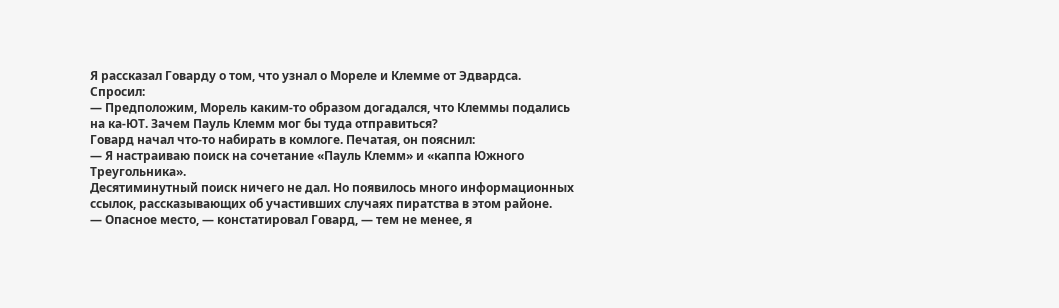Я рассказал Говарду о том, что узнал о Мореле и Клемме от Эдвардса. Спросил:
— Предположим, Морель каким-то образом догадался, что Клеммы подались на ка-ЮТ. Зачем Пауль Клемм мог бы туда отправиться?
Говард начал что-то набирать в комлоге. Печатая, он пояснил:
— Я настраиваю поиск на сочетание «Пауль Клемм» и «каппа Южного Треугольника».
Десятиминутный поиск ничего не дал. Но появилось много информационных ссылок, рассказывающих об участивших случаях пиратства в этом районе.
— Опасное место, — констатировал Говард, — тем не менее, я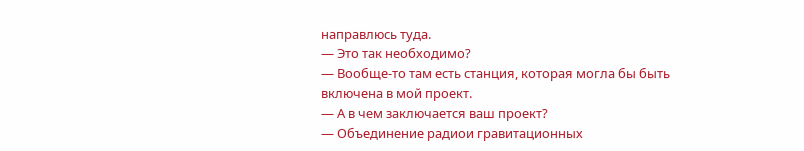направлюсь туда.
— Это так необходимо?
— Вообще-то там есть станция, которая могла бы быть включена в мой проект.
— А в чем заключается ваш проект?
— Объединение радиои гравитационных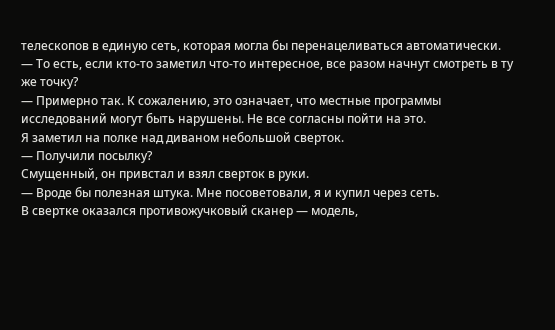телескопов в единую сеть, которая могла бы перенацеливаться автоматически.
— То есть, если кто-то заметил что-то интересное, все разом начнут смотреть в ту же точку?
— Примерно так. К сожалению, это означает, что местные программы исследований могут быть нарушены. Не все согласны пойти на это.
Я заметил на полке над диваном небольшой сверток.
— Получили посылку?
Смущенный, он привстал и взял сверток в руки.
— Вроде бы полезная штука. Мне посоветовали, я и купил через сеть.
В свертке оказался противожучковый сканер — модель,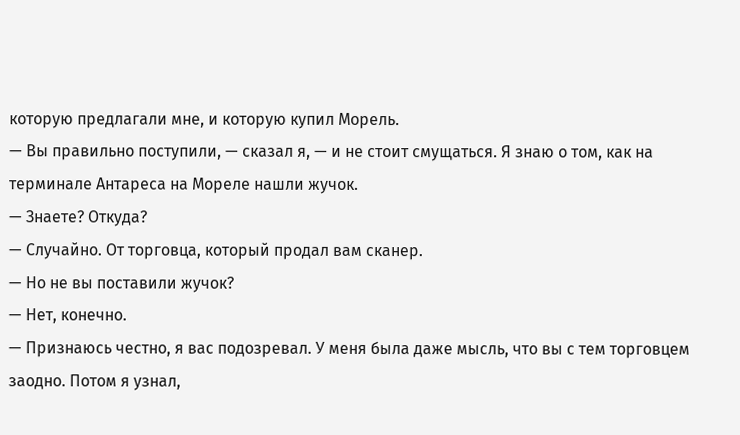которую предлагали мне, и которую купил Морель.
— Вы правильно поступили, — сказал я, — и не стоит смущаться. Я знаю о том, как на терминале Антареса на Мореле нашли жучок.
— Знаете? Откуда?
— Случайно. От торговца, который продал вам сканер.
— Но не вы поставили жучок?
— Нет, конечно.
— Признаюсь честно, я вас подозревал. У меня была даже мысль, что вы с тем торговцем заодно. Потом я узнал,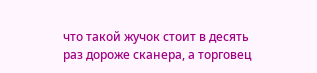что такой жучок стоит в десять раз дороже сканера, а торговец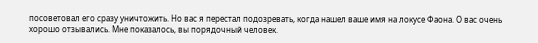посоветовал его сразу уничтожить. Но вас я перестал подозревать, когда нашел ваше имя на локусе Фаона. О вас очень хорошо отзывались. Мне показалось, вы порядочный человек.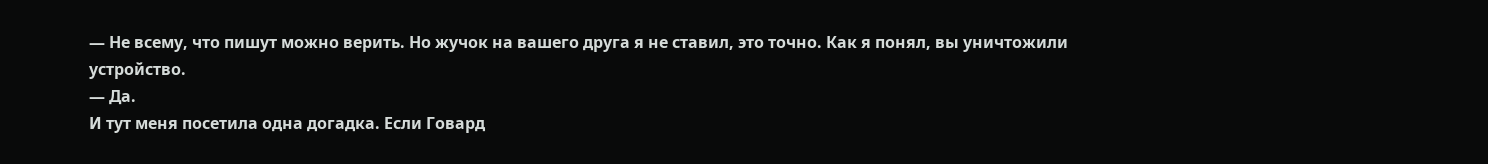— Не всему, что пишут можно верить. Но жучок на вашего друга я не ставил, это точно. Как я понял, вы уничтожили устройство.
— Да.
И тут меня посетила одна догадка. Если Говард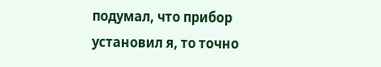подумал, что прибор установил я, то точно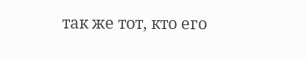так же тот, кто его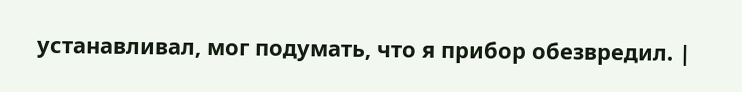устанавливал, мог подумать, что я прибор обезвредил. |